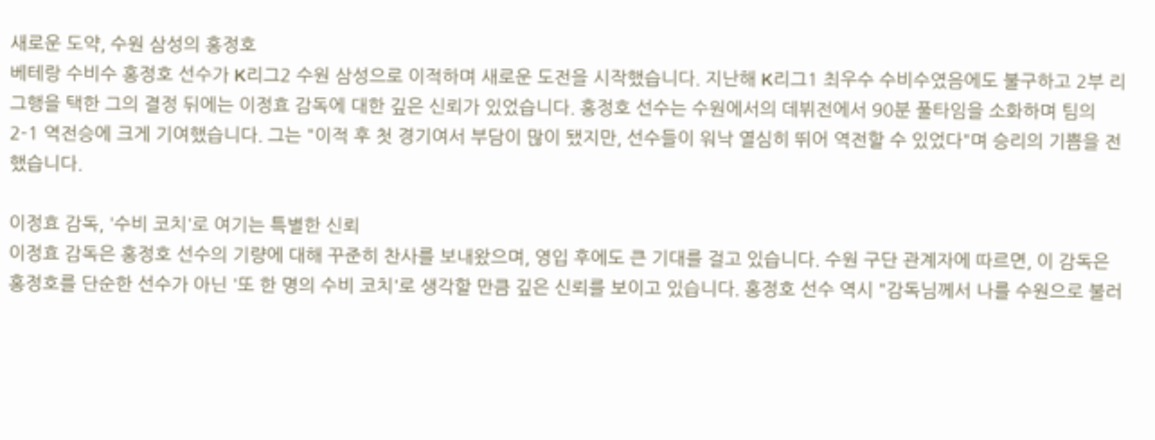새로운 도약, 수원 삼성의 홍정호
베테랑 수비수 홍정호 선수가 K리그2 수원 삼성으로 이적하며 새로운 도전을 시작했습니다. 지난해 K리그1 최우수 수비수였음에도 불구하고 2부 리그행을 택한 그의 결정 뒤에는 이정효 감독에 대한 깊은 신뢰가 있었습니다. 홍정호 선수는 수원에서의 데뷔전에서 90분 풀타임을 소화하며 팀의 2-1 역전승에 크게 기여했습니다. 그는 "이적 후 첫 경기여서 부담이 많이 됐지만, 선수들이 워낙 열심히 뛰어 역전할 수 있었다"며 승리의 기쁨을 전했습니다.

이정효 감독, '수비 코치'로 여기는 특별한 신뢰
이정효 감독은 홍정호 선수의 기량에 대해 꾸준히 찬사를 보내왔으며, 영입 후에도 큰 기대를 걸고 있습니다. 수원 구단 관계자에 따르면, 이 감독은 홍정호를 단순한 선수가 아닌 '또 한 명의 수비 코치'로 생각할 만큼 깊은 신뢰를 보이고 있습니다. 홍정호 선수 역시 "감독님께서 나를 수원으로 불러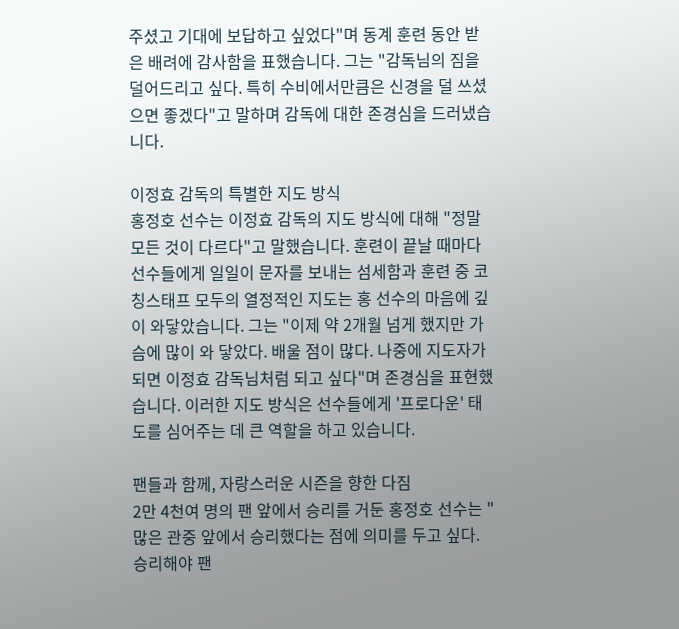주셨고 기대에 보답하고 싶었다"며 동계 훈련 동안 받은 배려에 감사함을 표했습니다. 그는 "감독님의 짐을 덜어드리고 싶다. 특히 수비에서만큼은 신경을 덜 쓰셨으면 좋겠다"고 말하며 감독에 대한 존경심을 드러냈습니다.

이정효 감독의 특별한 지도 방식
홍정호 선수는 이정효 감독의 지도 방식에 대해 "정말 모든 것이 다르다"고 말했습니다. 훈련이 끝날 때마다 선수들에게 일일이 문자를 보내는 섬세함과 훈련 중 코칭스태프 모두의 열정적인 지도는 홍 선수의 마음에 깊이 와닿았습니다. 그는 "이제 약 2개월 넘게 했지만 가슴에 많이 와 닿았다. 배울 점이 많다. 나중에 지도자가 되면 이정효 감독님처럼 되고 싶다"며 존경심을 표현했습니다. 이러한 지도 방식은 선수들에게 '프로다운' 태도를 심어주는 데 큰 역할을 하고 있습니다.

팬들과 함께, 자랑스러운 시즌을 향한 다짐
2만 4천여 명의 팬 앞에서 승리를 거둔 홍정호 선수는 "많은 관중 앞에서 승리했다는 점에 의미를 두고 싶다. 승리해야 팬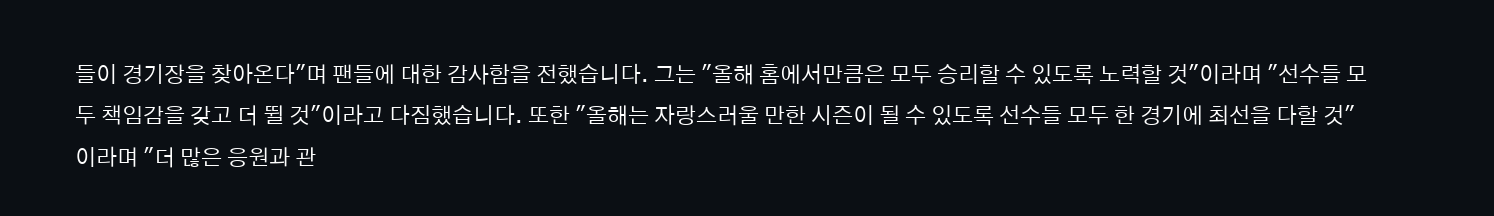들이 경기장을 찾아온다"며 팬들에 대한 감사함을 전했습니다. 그는 "올해 홈에서만큼은 모두 승리할 수 있도록 노력할 것"이라며 "선수들 모두 책임감을 갖고 더 뛸 것"이라고 다짐했습니다. 또한 "올해는 자랑스러울 만한 시즌이 될 수 있도록 선수들 모두 한 경기에 최선을 다할 것"이라며 "더 많은 응원과 관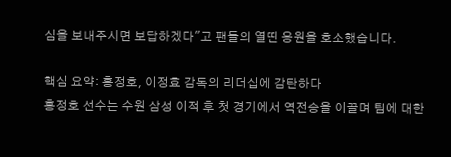심을 보내주시면 보답하겠다"고 팬들의 열띤 응원을 호소했습니다.

핵심 요약: 홍정호, 이정효 감독의 리더십에 감탄하다
홍정호 선수는 수원 삼성 이적 후 첫 경기에서 역전승을 이끌며 팀에 대한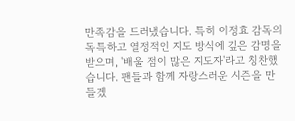만족감을 드러냈습니다. 특히 이정효 감독의 독특하고 열정적인 지도 방식에 깊은 감명을 받으며, '배울 점이 많은 지도자'라고 칭찬했습니다. 팬들과 함께 자랑스러운 시즌을 만들겠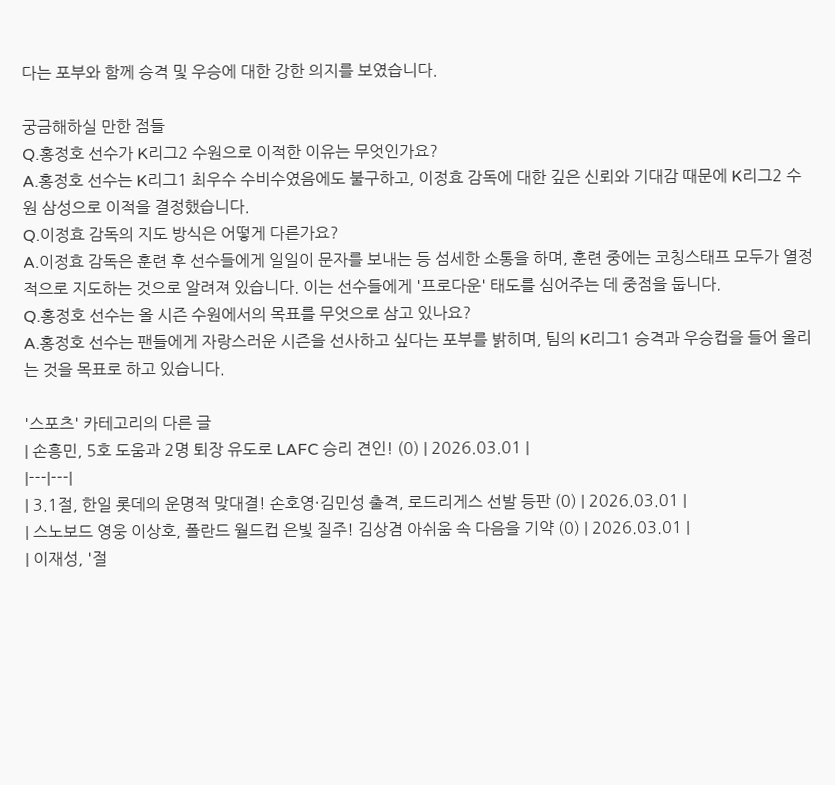다는 포부와 함께 승격 및 우승에 대한 강한 의지를 보였습니다.

궁금해하실 만한 점들
Q.홍정호 선수가 K리그2 수원으로 이적한 이유는 무엇인가요?
A.홍정호 선수는 K리그1 최우수 수비수였음에도 불구하고, 이정효 감독에 대한 깊은 신뢰와 기대감 때문에 K리그2 수원 삼성으로 이적을 결정했습니다.
Q.이정효 감독의 지도 방식은 어떻게 다른가요?
A.이정효 감독은 훈련 후 선수들에게 일일이 문자를 보내는 등 섬세한 소통을 하며, 훈련 중에는 코칭스태프 모두가 열정적으로 지도하는 것으로 알려져 있습니다. 이는 선수들에게 '프로다운' 태도를 심어주는 데 중점을 둡니다.
Q.홍정호 선수는 올 시즌 수원에서의 목표를 무엇으로 삼고 있나요?
A.홍정호 선수는 팬들에게 자랑스러운 시즌을 선사하고 싶다는 포부를 밝히며, 팀의 K리그1 승격과 우승컵을 들어 올리는 것을 목표로 하고 있습니다.

'스포츠' 카테고리의 다른 글
| 손흥민, 5호 도움과 2명 퇴장 유도로 LAFC 승리 견인! (0) | 2026.03.01 |
|---|---|
| 3.1절, 한일 롯데의 운명적 맞대결! 손호영·김민성 출격, 로드리게스 선발 등판 (0) | 2026.03.01 |
| 스노보드 영웅 이상호, 폴란드 월드컵 은빛 질주! 김상겸 아쉬움 속 다음을 기약 (0) | 2026.03.01 |
| 이재성, '절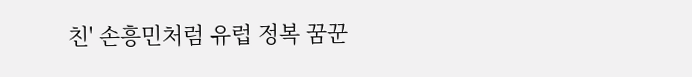친' 손흥민처럼 유럽 정복 꿈꾼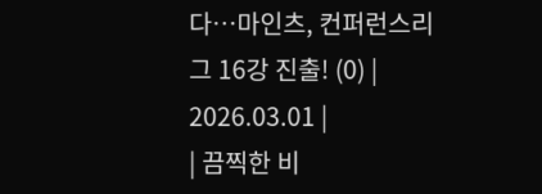다…마인츠, 컨퍼런스리그 16강 진출! (0) | 2026.03.01 |
| 끔찍한 비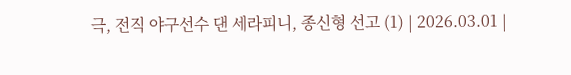극, 전직 야구선수 댄 세라피니, 종신형 선고 (1) | 2026.03.01 |